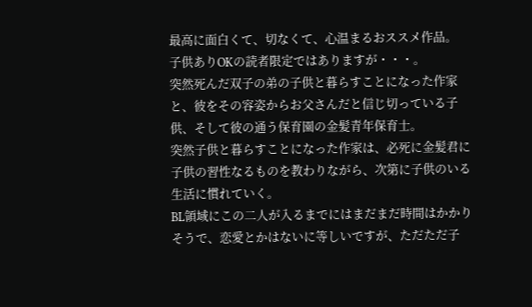最高に面白くて、切なくて、心温まるおススメ作品。
子供ありOKの読者限定ではありますが・・・。
突然死んだ双子の弟の子供と暮らすことになった作家と、彼をその容姿からお父さんだと信じ切っている子供、そして彼の通う保育園の金髪青年保育士。
突然子供と暮らすことになった作家は、必死に金髪君に子供の習性なるものを教わりながら、次第に子供のいる生活に慣れていく。
BL領域にこの二人が入るまでにはまだまだ時間はかかりそうで、恋愛とかはないに等しいですが、ただただ子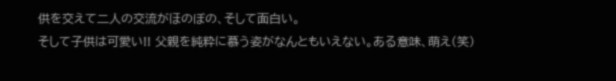供を交えて二人の交流がほのぼの、そして面白い。
そして子供は可愛い!! 父親を純粋に慕う姿がなんともいえない。ある意味、萌え(笑)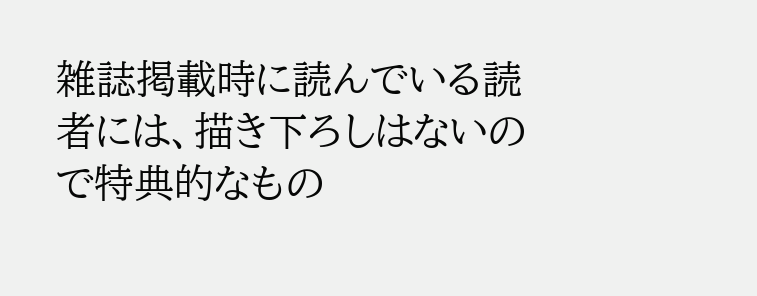雑誌掲載時に読んでいる読者には、描き下ろしはないので特典的なもの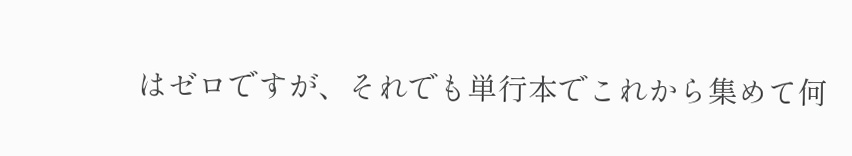はゼロですが、それでも単行本でこれから集めて何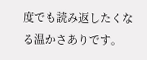度でも読み返したくなる温かさありです。